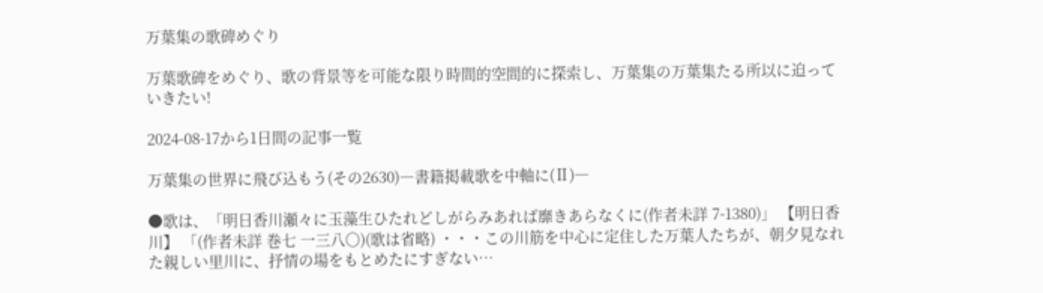万葉集の歌碑めぐり

万葉歌碑をめぐり、歌の背景等を可能な限り時間的空間的に探索し、万葉集の万葉集たる所以に迫っていきたい!

2024-08-17から1日間の記事一覧

万葉集の世界に飛び込もう(その2630)―書籍掲載歌を中軸に(Ⅱ)―

●歌は、「明日香川瀬々に玉藻生ひたれどしがらみあれば靡きあらなくに(作者未詳 7-1380)」 【明日香川】 「(作者未詳 巻七 一三八〇)(歌は省略) ・・・この川筋を中心に定住した万葉人たちが、朝夕見なれた親しい里川に、抒情の場をもとめたにすぎない…